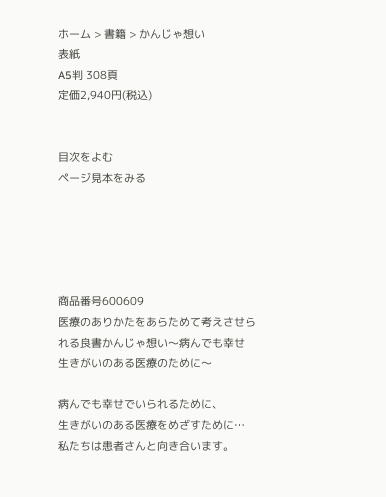ホーム > 書籍 > かんじゃ想い
表紙
A5判 308頁
定価2,940円(税込)


目次をよむ
ページ見本をみる





商品番号600609
医療のありかたをあらためて考えさせられる良書かんじゃ想い〜病んでも幸せ 生きがいのある医療のために〜

病んでも幸せでいられるために、
生きがいのある医療をめざすために…
私たちは患者さんと向き合います。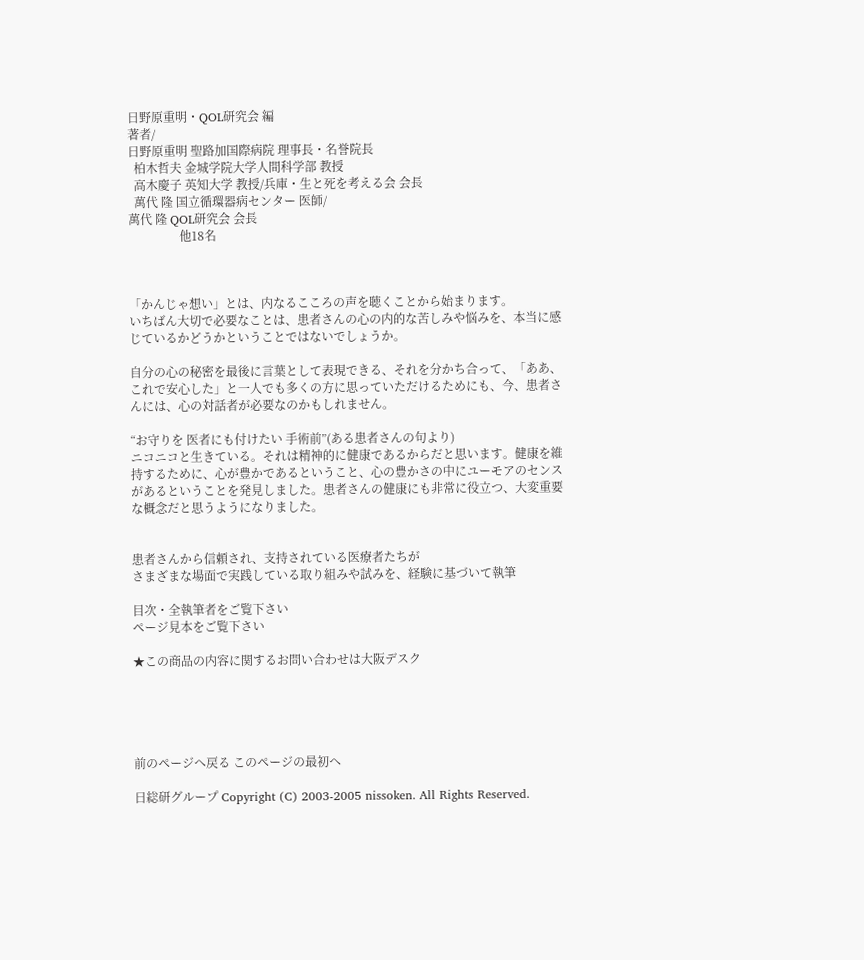日野原重明・QOL研究会 編
著者/
日野原重明 聖路加国際病院 理事長・名誉院長
  柏木哲夫 金城学院大学人間科学部 教授
  高木慶子 英知大学 教授/兵庫・生と死を考える会 会長
  萬代 隆 国立循環器病センター 医師/
萬代 隆 QOL研究会 会長
                 他18名



「かんじゃ想い」とは、内なるこころの声を聴くことから始まります。
いちばん大切で必要なことは、患者さんの心の内的な苦しみや悩みを、本当に感じているかどうかということではないでしょうか。

自分の心の秘密を最後に言葉として表現できる、それを分かち合って、「ああ、これで安心した」と一人でも多くの方に思っていただけるためにも、今、患者さんには、心の対話者が必要なのかもしれません。

“お守りを 医者にも付けたい 手術前”(ある患者さんの句より)
ニコニコと生きている。それは精神的に健康であるからだと思います。健康を維持するために、心が豊かであるということ、心の豊かさの中にユーモアのセンスがあるということを発見しました。患者さんの健康にも非常に役立つ、大変重要な概念だと思うようになりました。


患者さんから信頼され、支持されている医療者たちが
さまざまな場面で実践している取り組みや試みを、経験に基づいて執筆

目次・全執筆者をご覧下さい
ページ見本をご覧下さい

★この商品の内容に関するお問い合わせは大阪デスク





前のページへ戻る このページの最初へ

日総研グループ Copyright (C) 2003-2005 nissoken. All Rights Reserved.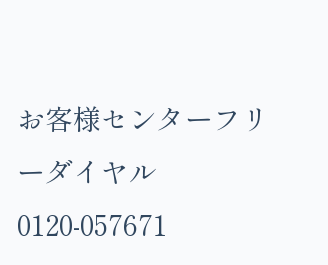お客様センターフリーダイヤル 0120-057671